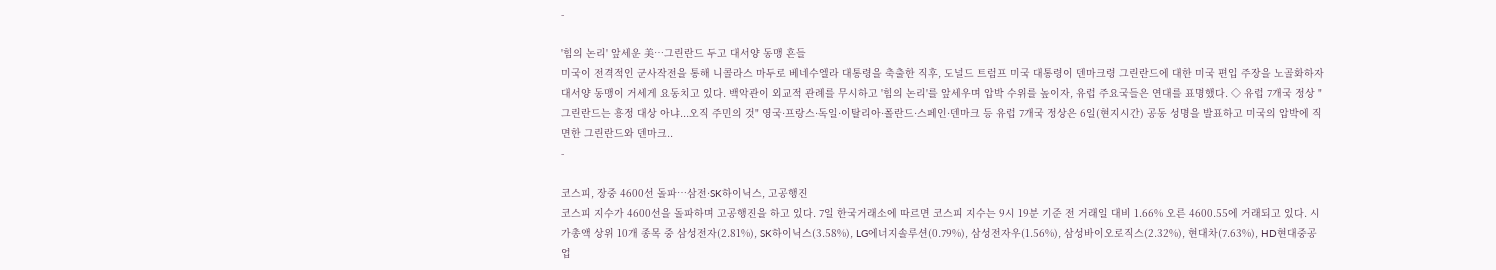-

'힘의 논리' 앞세운 美…그린란드 두고 대서양 동맹 흔들
미국이 전격적인 군사작전을 통해 니콜라스 마두로 베네수엘라 대통령을 축출한 직후, 도널드 트럼프 미국 대통령이 덴마크령 그린란드에 대한 미국 편입 주장을 노골화하자 대서양 동맹이 거세게 요동치고 있다. 백악관이 외교적 관례를 무시하고 '힘의 논리'를 앞세우며 압박 수위를 높이자, 유럽 주요국들은 연대를 표명했다. ◇ 유럽 7개국 정상 "그린란드는 흥정 대상 아냐...오직 주민의 것" 영국·프랑스·독일·이탈리아·폴란드·스페인·덴마크 등 유럽 7개국 정상은 6일(현지시간) 공동 성명을 발표하고 미국의 압박에 직면한 그린란드와 덴마크..
-

코스피, 장중 4600선 돌파…삼전·SK하이닉스, 고공행진
코스피 지수가 4600선을 돌파하며 고공행진을 하고 있다. 7일 한국거래소에 따르면 코스피 지수는 9시 19분 기준 전 거래일 대비 1.66% 오른 4600.55에 거래되고 있다. 시가총액 상위 10개 종목 중 삼성전자(2.81%), SK하이닉스(3.58%), LG에너지솔루션(0.79%), 삼성전자우(1.56%), 삼성바이오로직스(2.32%), 현대차(7.63%), HD현대중공업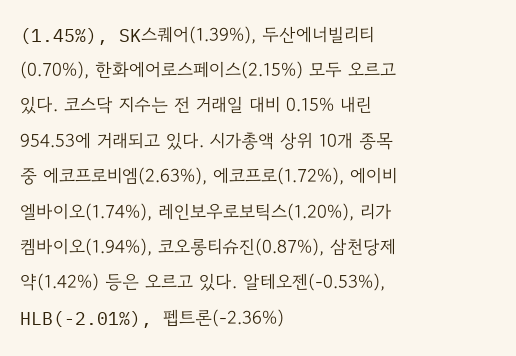(1.45%), SK스퀘어(1.39%), 두산에너빌리티(0.70%), 한화에어로스페이스(2.15%) 모두 오르고 있다. 코스닥 지수는 전 거래일 대비 0.15% 내린 954.53에 거래되고 있다. 시가총액 상위 10개 종목 중 에코프로비엠(2.63%), 에코프로(1.72%), 에이비엘바이오(1.74%), 레인보우로보틱스(1.20%), 리가켐바이오(1.94%), 코오롱티슈진(0.87%), 삼천당제약(1.42%) 등은 오르고 있다. 알테오젠(-0.53%), HLB(-2.01%), 펩트론(-2.36%)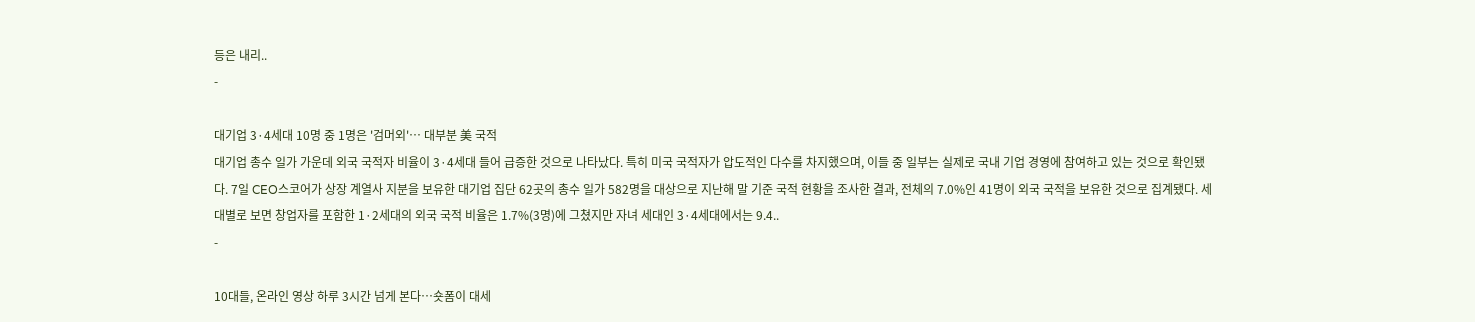등은 내리..
-

대기업 3·4세대 10명 중 1명은 '검머외'… 대부분 美 국적
대기업 총수 일가 가운데 외국 국적자 비율이 3·4세대 들어 급증한 것으로 나타났다. 특히 미국 국적자가 압도적인 다수를 차지했으며, 이들 중 일부는 실제로 국내 기업 경영에 참여하고 있는 것으로 확인됐다. 7일 CEO스코어가 상장 계열사 지분을 보유한 대기업 집단 62곳의 총수 일가 582명을 대상으로 지난해 말 기준 국적 현황을 조사한 결과, 전체의 7.0%인 41명이 외국 국적을 보유한 것으로 집계됐다. 세대별로 보면 창업자를 포함한 1·2세대의 외국 국적 비율은 1.7%(3명)에 그쳤지만 자녀 세대인 3·4세대에서는 9.4..
-

10대들, 온라인 영상 하루 3시간 넘게 본다…숏폼이 대세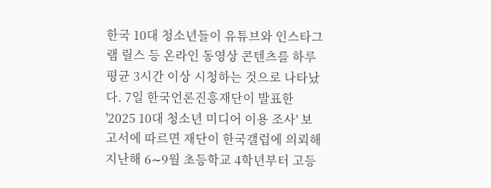한국 10대 청소년들이 유튜브와 인스타그램 릴스 등 온라인 동영상 콘텐츠를 하루 평균 3시간 이상 시청하는 것으로 나타났다. 7일 한국언론진흥재단이 발표한 '2025 10대 청소년 미디어 이용 조사' 보고서에 따르면 재단이 한국갤럽에 의뢰해 지난해 6∼9월 초등학교 4학년부터 고등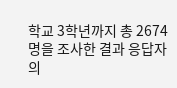학교 3학년까지 총 2674명을 조사한 결과 응답자의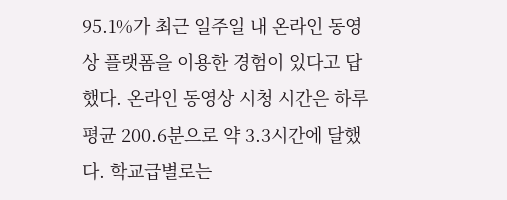95.1%가 최근 일주일 내 온라인 동영상 플랫폼을 이용한 경험이 있다고 답했다. 온라인 동영상 시청 시간은 하루 평균 200.6분으로 약 3.3시간에 달했다. 학교급별로는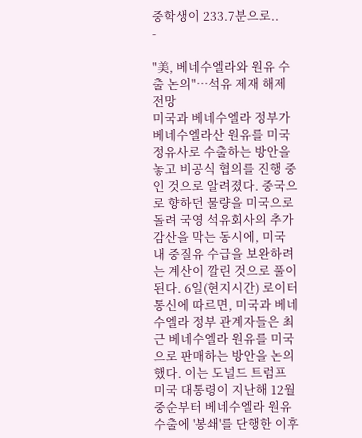중학생이 233.7분으로..
-

"美, 베네수엘라와 원유 수출 논의"…석유 제재 해제 전망
미국과 베네수엘라 정부가 베네수엘라산 원유를 미국 정유사로 수출하는 방안을 놓고 비공식 협의를 진행 중인 것으로 알려졌다. 중국으로 향하던 물량을 미국으로 돌려 국영 석유회사의 추가 감산을 막는 동시에, 미국 내 중질유 수급을 보완하려는 계산이 깔린 것으로 풀이된다. 6일(현지시간) 로이터통신에 따르면, 미국과 베네수엘라 정부 관계자들은 최근 베네수엘라 원유를 미국으로 판매하는 방안을 논의했다. 이는 도널드 트럼프 미국 대통령이 지난해 12월 중순부터 베네수엘라 원유 수출에 '봉쇄'를 단행한 이후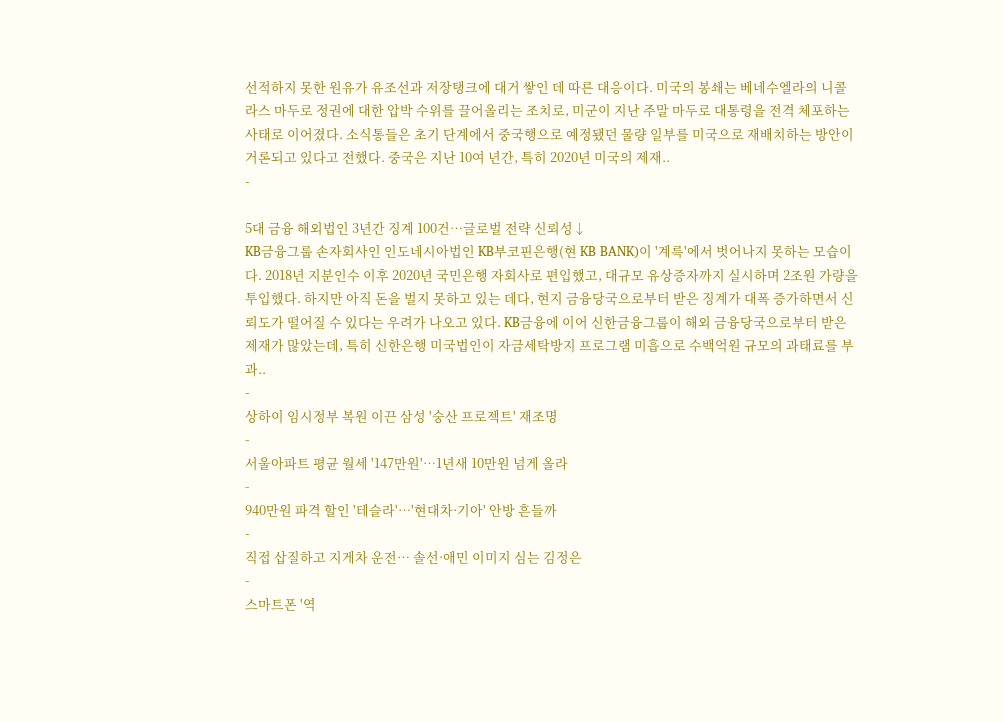선적하지 못한 원유가 유조선과 저장탱크에 대거 쌓인 데 따른 대응이다. 미국의 봉쇄는 베네수엘라의 니콜라스 마두로 정권에 대한 압박 수위를 끌어올리는 조치로, 미군이 지난 주말 마두로 대통령을 전격 체포하는 사태로 이어졌다. 소식통들은 초기 단계에서 중국행으로 예정됐던 물량 일부를 미국으로 재배치하는 방안이 거론되고 있다고 전했다. 중국은 지난 10여 년간, 특히 2020년 미국의 제재..
-

5대 금융 해외법인 3년간 징계 100건…글로벌 전략 신뢰성↓
KB금융그룹 손자회사인 인도네시아법인 KB부코핀은행(현 KB BANK)이 '계륵'에서 벗어나지 못하는 모습이다. 2018년 지분인수 이후 2020년 국민은행 자회사로 편입했고, 대규모 유상증자까지 실시하며 2조원 가량을 투입했다. 하지만 아직 돈을 벌지 못하고 있는 데다, 현지 금융당국으로부터 받은 징계가 대폭 증가하면서 신뢰도가 떨어질 수 있다는 우려가 나오고 있다. KB금융에 이어 신한금융그룹이 해외 금융당국으로부터 받은 제재가 많았는데, 특히 신한은행 미국법인이 자금세탁방지 프로그램 미흡으로 수백억원 규모의 과태료를 부과..
-
상하이 임시정부 복원 이끈 삼성 '숭산 프로젝트' 재조명
-
서울아파트 평균 월세 '147만원'…1년새 10만원 넘게 올라
-
940만원 파격 할인 '테슬라'…'현대차·기아' 안방 흔들까
-
직접 삽질하고 지게차 운전… 솔선·애민 이미지 심는 김정은
-
스마트폰 '역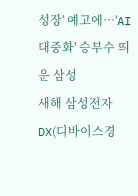성장' 예고에…'AI 대중화' 승부수 띄운 삼성
새해 삼성전자 DX(디바이스경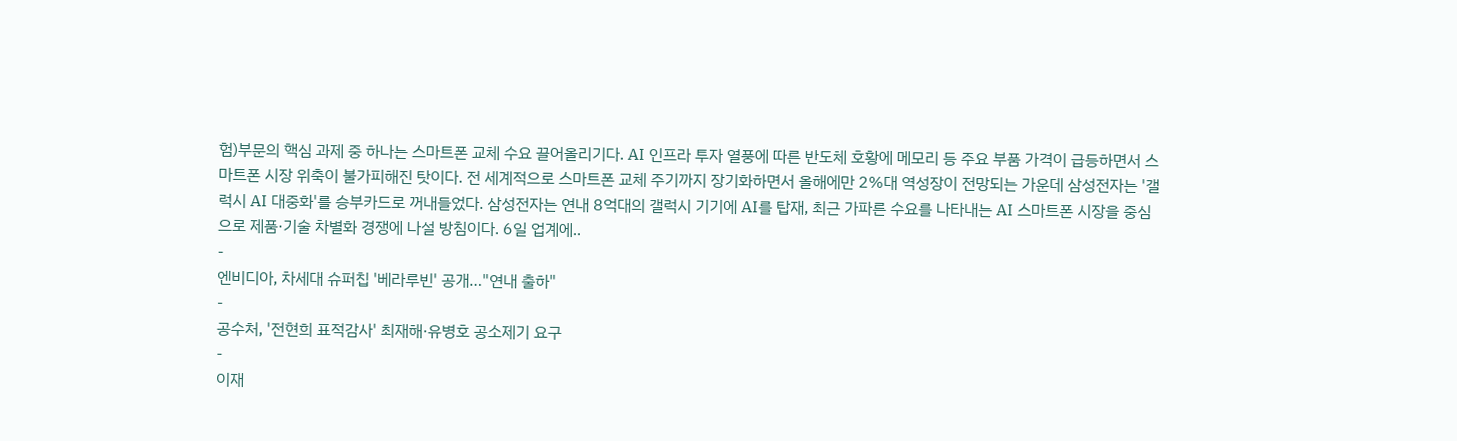험)부문의 핵심 과제 중 하나는 스마트폰 교체 수요 끌어올리기다. AI 인프라 투자 열풍에 따른 반도체 호황에 메모리 등 주요 부품 가격이 급등하면서 스마트폰 시장 위축이 불가피해진 탓이다. 전 세계적으로 스마트폰 교체 주기까지 장기화하면서 올해에만 2%대 역성장이 전망되는 가운데 삼성전자는 '갤럭시 AI 대중화'를 승부카드로 꺼내들었다. 삼성전자는 연내 8억대의 갤럭시 기기에 AI를 탑재, 최근 가파른 수요를 나타내는 AI 스마트폰 시장을 중심으로 제품·기술 차별화 경쟁에 나설 방침이다. 6일 업계에..
-
엔비디아, 차세대 슈퍼칩 '베라루빈' 공개…"연내 출하"
-
공수처, '전현희 표적감사' 최재해·유병호 공소제기 요구
-
이재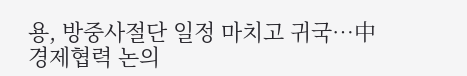용, 방중사절단 일정 마치고 귀국…中 경제협력 논의